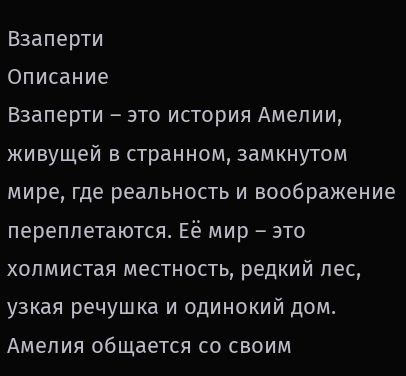Взаперти
Описание
Взаперти – это история Амелии, живущей в странном, замкнутом мире, где реальность и воображение переплетаются. Её мир – это холмистая местность, редкий лес, узкая речушка и одинокий дом. Амелия общается со своим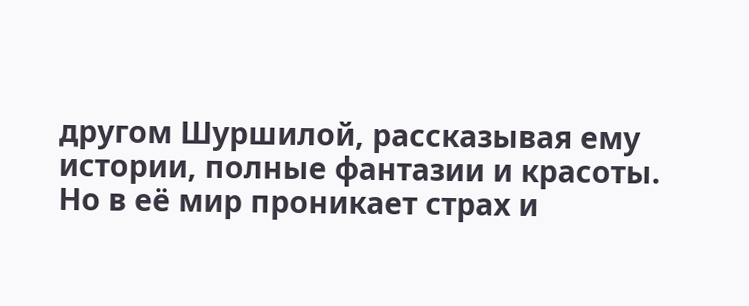другом Шуршилой, рассказывая ему истории, полные фантазии и красоты. Но в её мир проникает страх и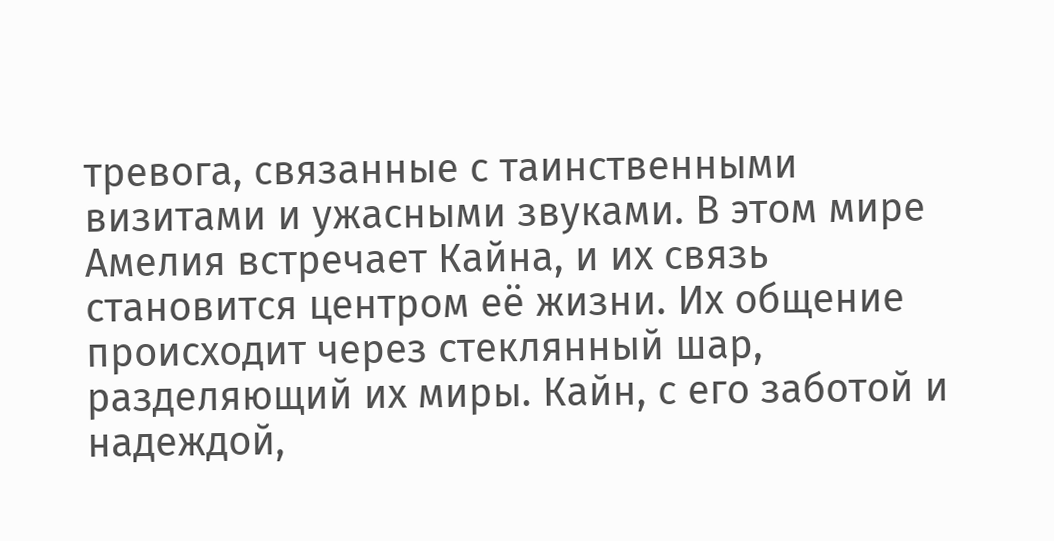тревога, связанные с таинственными визитами и ужасными звуками. В этом мире Амелия встречает Кайна, и их связь становится центром её жизни. Их общение происходит через стеклянный шар, разделяющий их миры. Кайн, с его заботой и надеждой,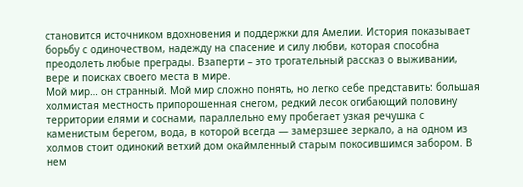становится источником вдохновения и поддержки для Амелии. История показывает борьбу с одиночеством, надежду на спасение и силу любви, которая способна преодолеть любые преграды. Взаперти – это трогательный рассказ о выживании, вере и поисках своего места в мире.
Мой мир… он странный. Мой мир сложно понять, но легко себе представить: большая холмистая местность припорошенная снегом, редкий лесок огибающий половину территории елями и соснами, параллельно ему пробегает узкая речушка с каменистым берегом, вода, в которой всегда — замерзшее зеркало, а на одном из холмов стоит одинокий ветхий дом окаймленный старым покосившимся забором. В нем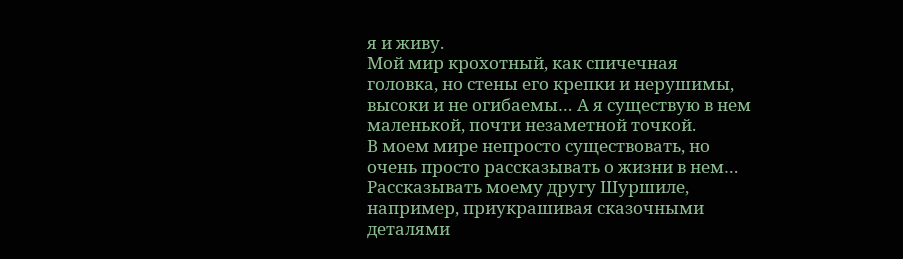я и живу.
Мой мир крохотный, как спичечная головка, но стены его крепки и нерушимы, высоки и не огибаемы… А я существую в нем маленькой, почти незаметной точкой.
В моем мире непросто существовать, но очень просто рассказывать о жизни в нем… Рассказывать моему другу Шуршиле, например, приукрашивая сказочными деталями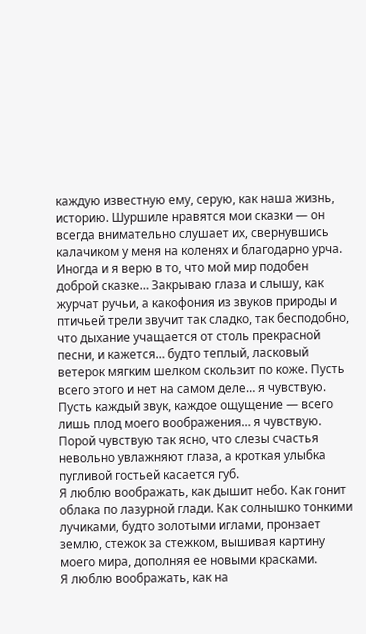каждую известную ему, серую, как наша жизнь, историю. Шуршиле нравятся мои сказки — он всегда внимательно слушает их, свернувшись калачиком у меня на коленях и благодарно урча.
Иногда и я верю в то, что мой мир подобен доброй сказке… Закрываю глаза и слышу, как журчат ручьи, а какофония из звуков природы и птичьей трели звучит так сладко, так бесподобно, что дыхание учащается от столь прекрасной песни, и кажется… будто теплый, ласковый ветерок мягким шелком скользит по коже. Пусть всего этого и нет на самом деле… я чувствую. Пусть каждый звук, каждое ощущение — всего лишь плод моего воображения… я чувствую. Порой чувствую так ясно, что слезы счастья невольно увлажняют глаза, а кроткая улыбка пугливой гостьей касается губ.
Я люблю воображать, как дышит небо. Как гонит облака по лазурной глади. Как солнышко тонкими лучиками, будто золотыми иглами, пронзает землю, стежок за стежком, вышивая картину моего мира, дополняя ее новыми красками.
Я люблю воображать, как на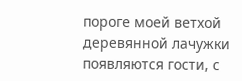пороге моей ветхой деревянной лачужки появляются гости, с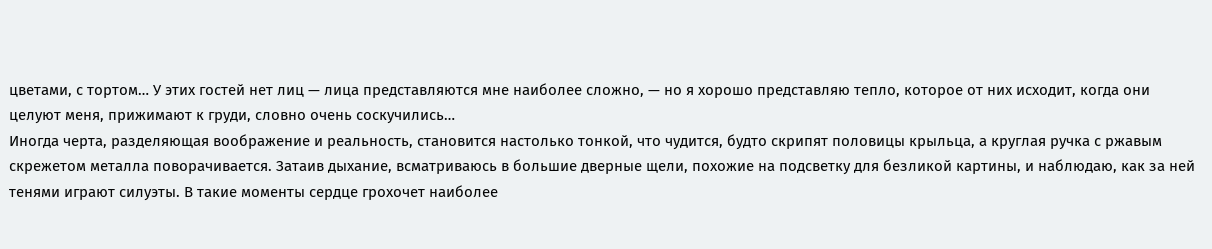цветами, с тортом… У этих гостей нет лиц — лица представляются мне наиболее сложно, — но я хорошо представляю тепло, которое от них исходит, когда они целуют меня, прижимают к груди, словно очень соскучились…
Иногда черта, разделяющая воображение и реальность, становится настолько тонкой, что чудится, будто скрипят половицы крыльца, а круглая ручка с ржавым скрежетом металла поворачивается. Затаив дыхание, всматриваюсь в большие дверные щели, похожие на подсветку для безликой картины, и наблюдаю, как за ней тенями играют силуэты. В такие моменты сердце грохочет наиболее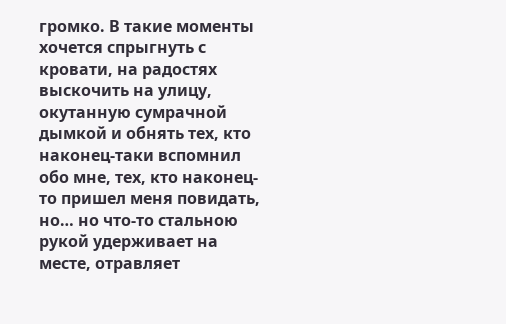громко. В такие моменты хочется спрыгнуть с кровати, на радостях выскочить на улицу, окутанную сумрачной дымкой и обнять тех, кто наконец-таки вспомнил обо мне, тех, кто наконец-то пришел меня повидать, но… но что-то стальною рукой удерживает на месте, отравляет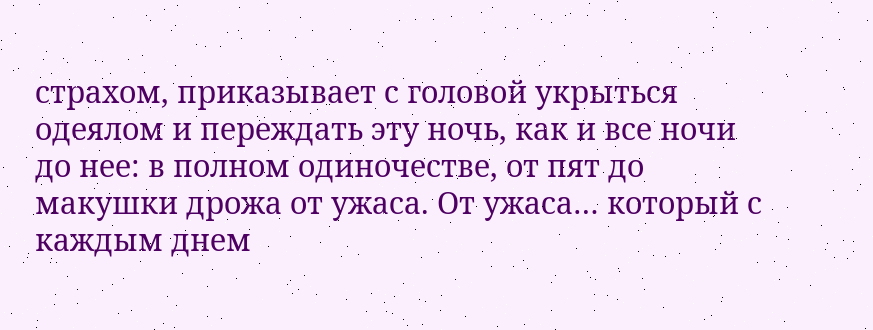страхом, приказывает с головой укрыться одеялом и переждать эту ночь, как и все ночи до нее: в полном одиночестве, от пят до макушки дрожа от ужаса. От ужаса… который с каждым днем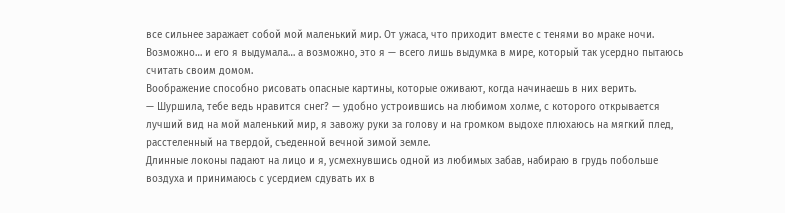все сильнее заражает собой мой маленький мир. От ужаса, что приходит вместе с тенями во мраке ночи. Возможно… и его я выдумала… а возможно, это я — всего лишь выдумка в мире, который так усердно пытаюсь считать своим домом.
Воображение способно рисовать опасные картины, которые оживают, когда начинаешь в них верить.
— Шуршила, тебе ведь нравится снег? — удобно устроившись на любимом холме, с которого открывается лучший вид на мой маленький мир, я завожу руки за голову и на громком выдохе плюхаюсь на мягкий плед, расстеленный на твердой, съеденной вечной зимой земле.
Длинные локоны падают на лицо и я, усмехнувшись одной из любимых забав, набираю в грудь побольше воздуха и принимаюсь с усердием сдувать их в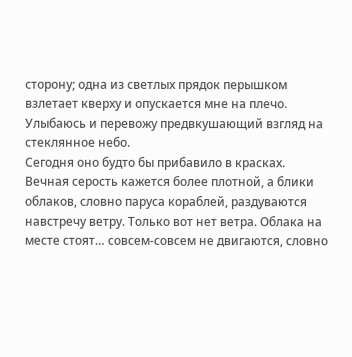сторону; одна из светлых прядок перышком взлетает кверху и опускается мне на плечо.
Улыбаюсь и перевожу предвкушающий взгляд на стеклянное небо.
Сегодня оно будто бы прибавило в красках. Вечная серость кажется более плотной, а блики облаков, словно паруса кораблей, раздуваются навстречу ветру. Только вот нет ветра. Облака на месте стоят… совсем-совсем не двигаются, словно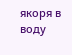якоря в воду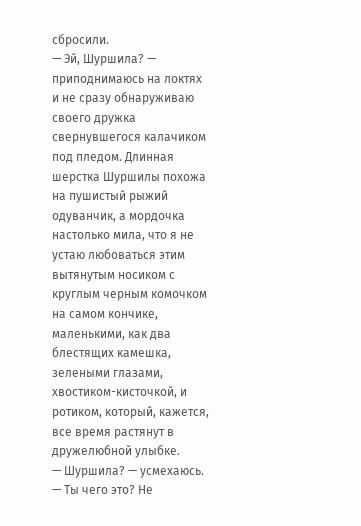сбросили.
— Эй, Шуршила? — приподнимаюсь на локтях и не сразу обнаруживаю своего дружка свернувшегося калачиком под пледом. Длинная шерстка Шуршилы похожа на пушистый рыжий одуванчик, а мордочка настолько мила, что я не устаю любоваться этим вытянутым носиком с круглым черным комочком на самом кончике, маленькими, как два блестящих камешка, зелеными глазами, хвостиком-кисточкой, и ротиком, который, кажется, все время растянут в дружелюбной улыбке.
— Шуршила? — усмехаюсь. — Ты чего это? Не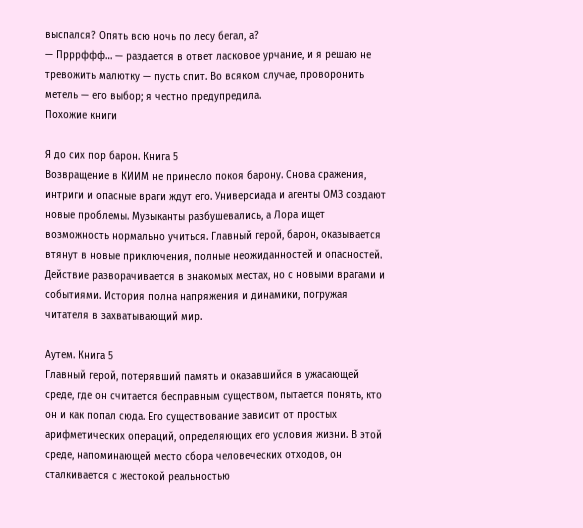выспался? Опять всю ночь по лесу бегал, а?
— Прррффф… — раздается в ответ ласковое урчание, и я решаю не тревожить малютку — пусть спит. Во всяком случае, проворонить метель — его выбор; я честно предупредила.
Похожие книги

Я до сих пор барон. Книга 5
Возвращение в КИИМ не принесло покоя барону. Снова сражения, интриги и опасные враги ждут его. Универсиада и агенты ОМЗ создают новые проблемы. Музыканты разбушевались, а Лора ищет возможность нормально учиться. Главный герой, барон, оказывается втянут в новые приключения, полные неожиданностей и опасностей. Действие разворачивается в знакомых местах, но с новыми врагами и событиями. История полна напряжения и динамики, погружая читателя в захватывающий мир.

Аутем. Книга 5
Главный герой, потерявший память и оказавшийся в ужасающей среде, где он считается бесправным существом, пытается понять, кто он и как попал сюда. Его существование зависит от простых арифметических операций, определяющих его условия жизни. В этой среде, напоминающей место сбора человеческих отходов, он сталкивается с жестокой реальностью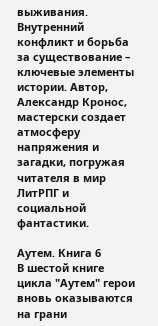выживания. Внутренний конфликт и борьба за существование – ключевые элементы истории. Автор, Александр Кронос, мастерски создает атмосферу напряжения и загадки, погружая читателя в мир ЛитРПГ и социальной фантастики.

Аутем. Книга 6
В шестой книге цикла "Аутем" герои вновь оказываются на грани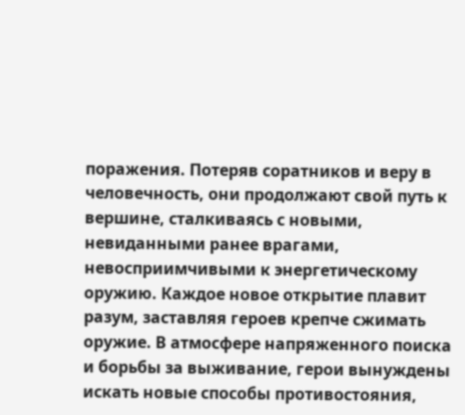поражения. Потеряв соратников и веру в человечность, они продолжают свой путь к вершине, сталкиваясь с новыми, невиданными ранее врагами, невосприимчивыми к энергетическому оружию. Каждое новое открытие плавит разум, заставляя героев крепче сжимать оружие. В атмосфере напряженного поиска и борьбы за выживание, герои вынуждены искать новые способы противостояния,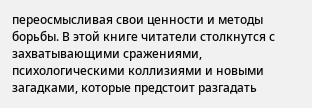переосмысливая свои ценности и методы борьбы. В этой книге читатели столкнутся с захватывающими сражениями, психологическими коллизиями и новыми загадками, которые предстоит разгадать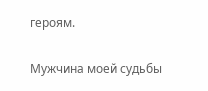героям.

Мужчина моей судьбы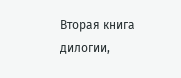Вторая книга дилогии,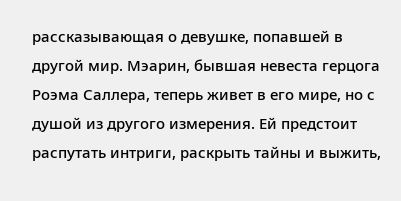рассказывающая о девушке, попавшей в другой мир. Мэарин, бывшая невеста герцога Роэма Саллера, теперь живет в его мире, но с душой из другого измерения. Ей предстоит распутать интриги, раскрыть тайны и выжить,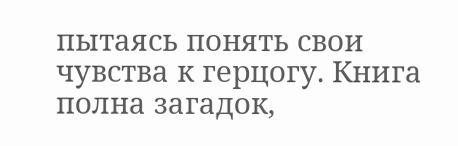пытаясь понять свои чувства к герцогу. Книга полна загадок,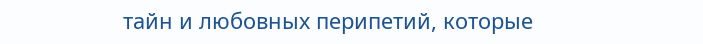тайн и любовных перипетий, которые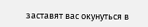заставят вас окунуться в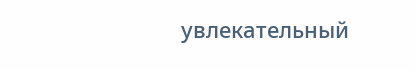увлекательный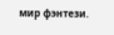мир фэнтези.